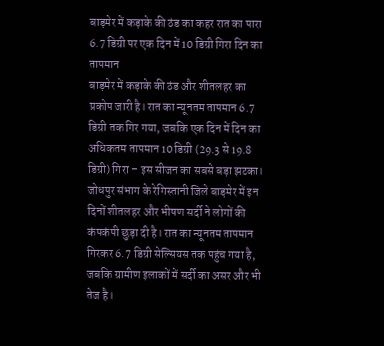बाड़मेर में कड़ाके की ठंड का कहर रात का पारा 6.7 डिग्री पर एक दिन में 10 डिग्री गिरा दिन का तापमान
बाड़मेर में कड़ाके की ठंड और शीतलहर का प्रकोप जारी है। रात का न्यूनतम तापमान 6.7 डिग्री तक गिर गया, जबकि एक दिन में दिन का अधिकतम तापमान 10 डिग्री (29.3 से 19.8 डिग्री) गिरा – इस सीजन का सबसे बड़ा झटका।
जोधपुर संभाग के रेगिस्तानी जिले बाड़मेर में इन दिनों शीतलहर और भीषण सर्दी ने लोगों की कंपकंपी छुड़ा दी है। रात का न्यूनतम तापमान गिरकर 6.7 डिग्री सेल्सियस तक पहुंच गया है, जबकि ग्रामीण इलाकों में सर्दी का असर और भी तेज है।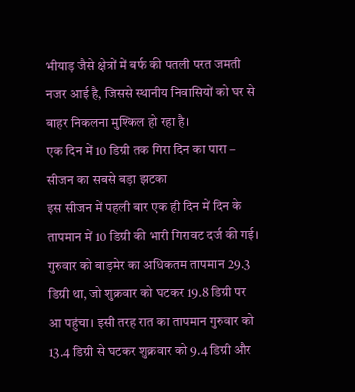भीयाड़ जैसे क्षेत्रों में बर्फ की पतली परत जमती नजर आई है, जिससे स्थानीय निवासियों को घर से बाहर निकलना मुश्किल हो रहा है।
एक दिन में 10 डिग्री तक गिरा दिन का पारा – सीजन का सबसे बड़ा झटका
इस सीजन में पहली बार एक ही दिन में दिन के तापमान में 10 डिग्री की भारी गिरावट दर्ज की गई। गुरुवार को बाड़मेर का अधिकतम तापमान 29.3 डिग्री था, जो शुक्रवार को घटकर 19.8 डिग्री पर आ पहुंचा। इसी तरह रात का तापमान गुरुवार को 13.4 डिग्री से घटकर शुक्रवार को 9.4 डिग्री और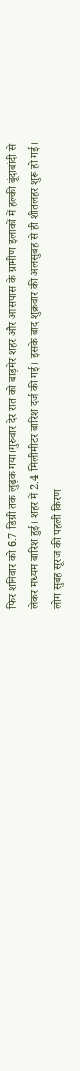फिर शनिवार को 6.7 डिग्री तक लुढ़क गया।गुरुवार देर रात को बाड़मेर शहर और आसपास के ग्रामीण इलाकों में हल्की बूंदाबांदी से लेकर मध्यम बारिश हुई। शहर में 2.4 मिलीमीटर बारिश दर्ज की गई। इसके बाद शुक्रवार की अलसुबह से ही शीतलहर शुरू हो गई। लोग सुबह सूरज की पहली किरण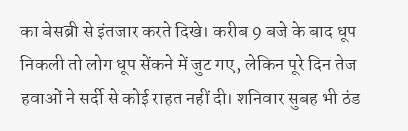का बेसब्री से इंतजार करते दिखे। करीब 9 बजे के बाद धूप निकली तो लोग धूप सेंकने में जुट गए, लेकिन पूरे दिन तेज हवाओं ने सर्दी से कोई राहत नहीं दी। शनिवार सुबह भी ठंड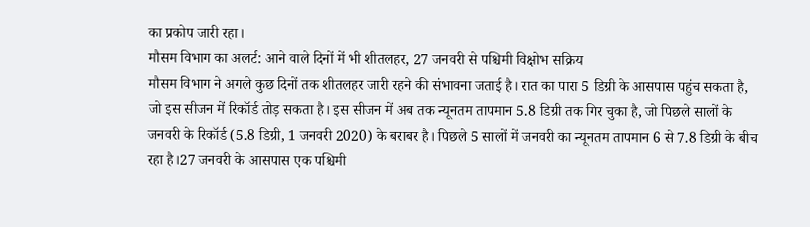का प्रकोप जारी रहा।
मौसम विभाग का अलर्ट: आने वाले दिनों में भी शीतलहर, 27 जनवरी से पश्चिमी विक्षोभ सक्रिय
मौसम विभाग ने अगले कुछ दिनों तक शीतलहर जारी रहने की संभावना जताई है। रात का पारा 5 डिग्री के आसपास पहुंच सकता है, जो इस सीजन में रिकॉर्ड तोड़ सकता है। इस सीजन में अब तक न्यूनतम तापमान 5.8 डिग्री तक गिर चुका है, जो पिछले सालों के जनवरी के रिकॉर्ड (5.8 डिग्री, 1 जनवरी 2020) के बराबर है। पिछले 5 सालों में जनवरी का न्यूनतम तापमान 6 से 7.8 डिग्री के बीच रहा है।27 जनवरी के आसपास एक पश्चिमी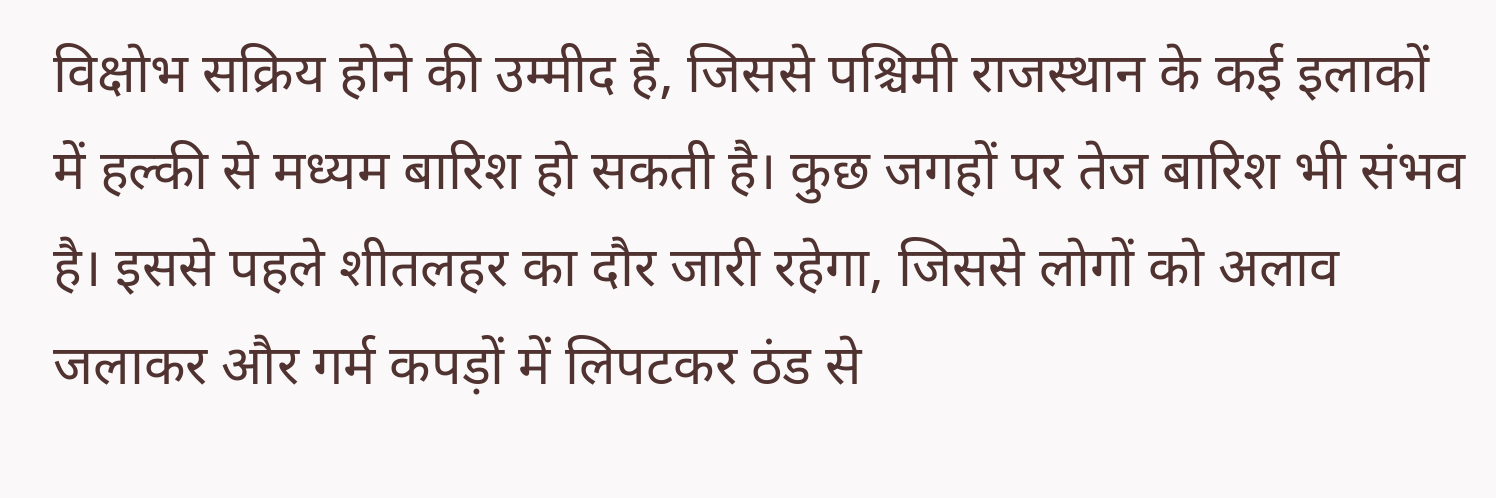विक्षोभ सक्रिय होने की उम्मीद है, जिससे पश्चिमी राजस्थान के कई इलाकों में हल्की से मध्यम बारिश हो सकती है। कुछ जगहों पर तेज बारिश भी संभव है। इससे पहले शीतलहर का दौर जारी रहेगा, जिससे लोगों को अलाव जलाकर और गर्म कपड़ों में लिपटकर ठंड से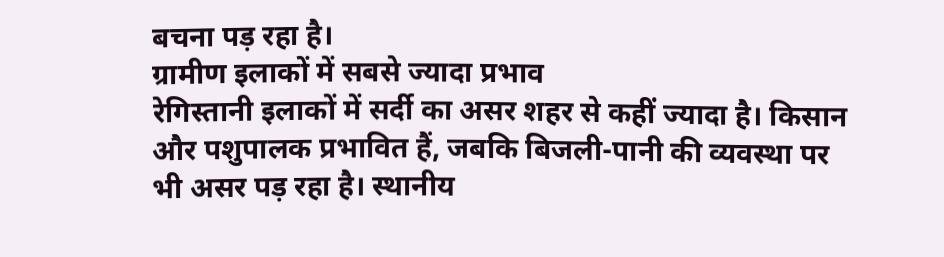बचना पड़ रहा है।
ग्रामीण इलाकों में सबसे ज्यादा प्रभाव
रेगिस्तानी इलाकों में सर्दी का असर शहर से कहीं ज्यादा है। किसान और पशुपालक प्रभावित हैं, जबकि बिजली-पानी की व्यवस्था पर भी असर पड़ रहा है। स्थानीय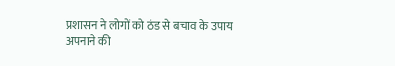प्रशासन ने लोगों को ठंड से बचाव के उपाय अपनाने की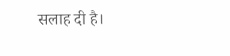सलाह दी है।